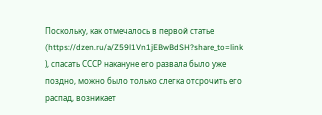Поскольку, как отмечалось в первой статье (https://dzen.ru/a/Z59l1Vn1jEBwBdSH?share_to=link ), спасать СССР накануне его развала было уже поздно, можно было только слегка отсрочить его распад, возникает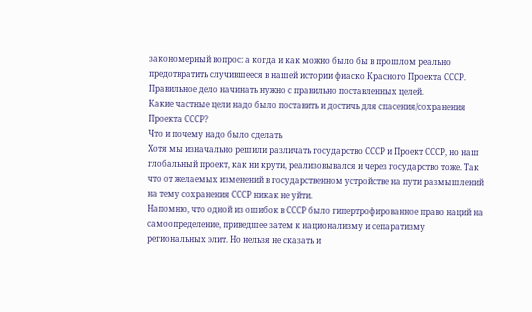закономерный вопрос: а когда и как можно было бы в прошлом реально предотвратить случившееся в нашей истории фиаско Красного Проекта СССР.
Правильное дело начинать нужно с правильно поставленных целей.
Какие частные цели надо было поставить и достичь для спасения/сохранения Проекта СССР?
Что и почему надо было сделать
Хотя мы изначально решили различать государство СССР и Проект СССР, но наш глобальный проект, как ни крути, реализовывался и через государство тоже. Так что от желаемых изменений в государственном устройстве на пути размышлений на тему сохранения СССР никак не уйти.
Напомню, что одной из ошибок в СССР было гипертрофированное право наций на самоопределение, приведшее затем к национализму и сепаратизму региональных элит. Но нельзя не сказать и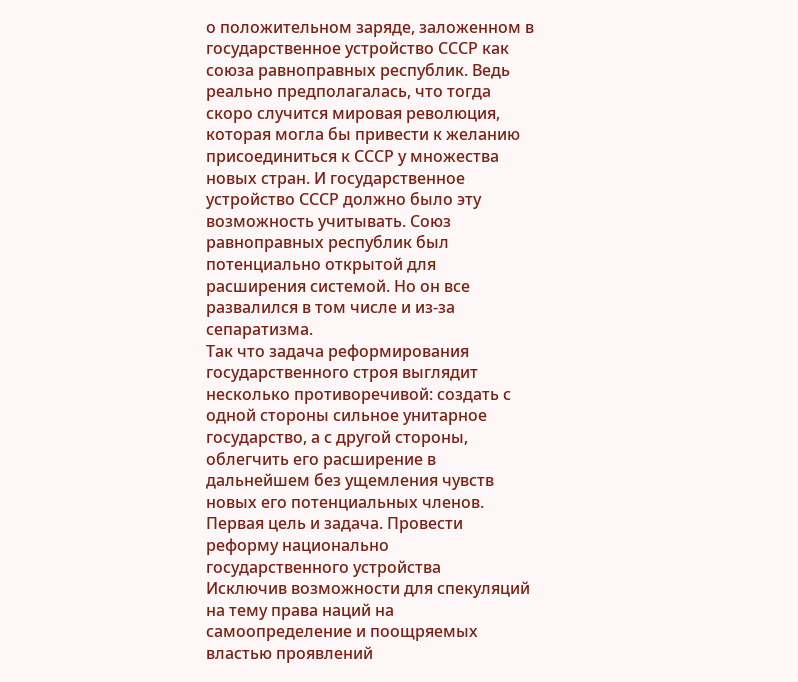о положительном заряде, заложенном в государственное устройство СССР как союза равноправных республик. Ведь реально предполагалась, что тогда скоро случится мировая революция, которая могла бы привести к желанию присоединиться к СССР у множества новых стран. И государственное устройство СССР должно было эту возможность учитывать. Союз равноправных республик был потенциально открытой для расширения системой. Но он все развалился в том числе и из-за сепаратизма.
Так что задача реформирования государственного строя выглядит несколько противоречивой: создать с одной стороны сильное унитарное государство, а с другой стороны, облегчить его расширение в дальнейшем без ущемления чувств новых его потенциальных членов.
Первая цель и задача. Провести реформу национально государственного устройства
Исключив возможности для спекуляций на тему права наций на самоопределение и поощряемых властью проявлений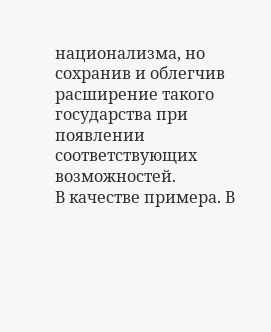национализма, но сохранив и облегчив расширение такого государства при появлении соответствующих возможностей.
В качестве примера. В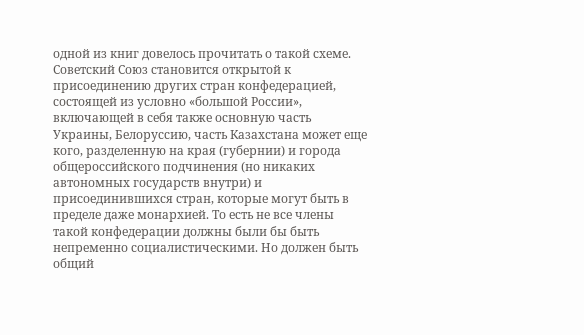одной из книг довелось прочитать о такой схеме. Советский Союз становится открытой к присоединению других стран конфедерацией, состоящей из условно «большой России», включающей в себя также основную часть Украины, Белоруссию, часть Казахстана может еще кого, разделенную на края (губернии) и города общероссийского подчинения (но никаких автономных государств внутри) и присоединившихся стран, которые могут быть в пределе даже монархией. То есть не все члены такой конфедерации должны были бы быть непременно социалистическими. Но должен быть общий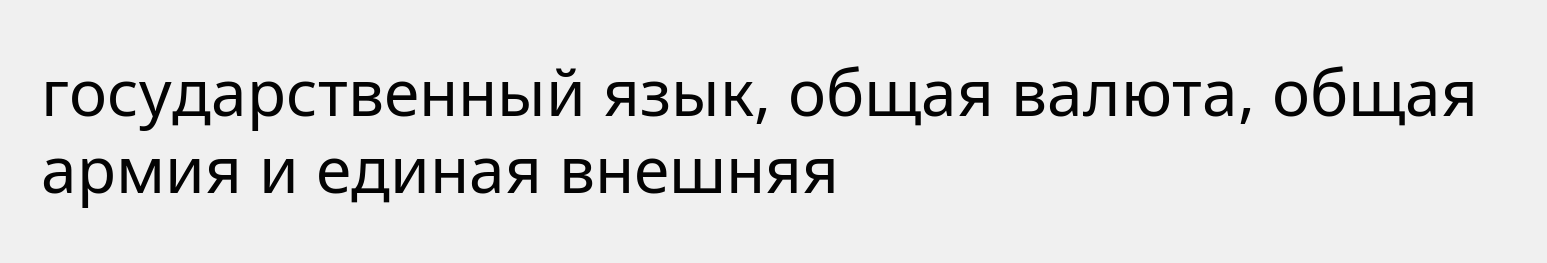государственный язык, общая валюта, общая армия и единая внешняя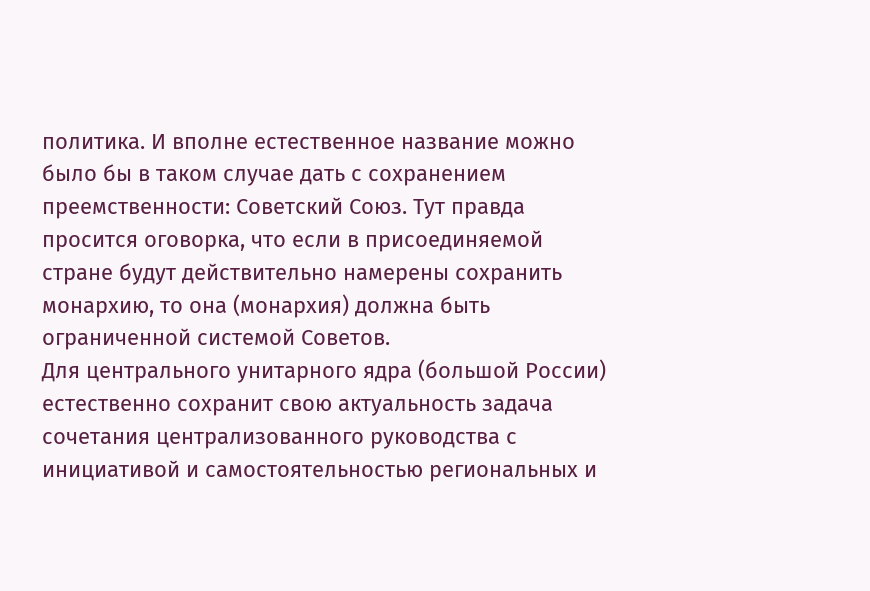политика. И вполне естественное название можно было бы в таком случае дать с сохранением преемственности: Советский Союз. Тут правда просится оговорка, что если в присоединяемой стране будут действительно намерены сохранить монархию, то она (монархия) должна быть ограниченной системой Советов.
Для центрального унитарного ядра (большой России) естественно сохранит свою актуальность задача сочетания централизованного руководства с инициативой и самостоятельностью региональных и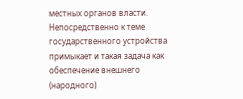местных органов власти.
Непосредственно к теме государственного устройства примыкает и такая задача как обеспечение внешнего (народного)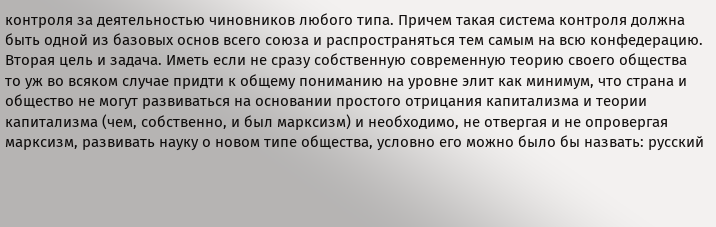контроля за деятельностью чиновников любого типа. Причем такая система контроля должна быть одной из базовых основ всего союза и распространяться тем самым на всю конфедерацию.
Вторая цель и задача. Иметь если не сразу собственную современную теорию своего общества
то уж во всяком случае придти к общему пониманию на уровне элит как минимум, что страна и общество не могут развиваться на основании простого отрицания капитализма и теории капитализма (чем, собственно, и был марксизм) и необходимо, не отвергая и не опровергая марксизм, развивать науку о новом типе общества, условно его можно было бы назвать: русский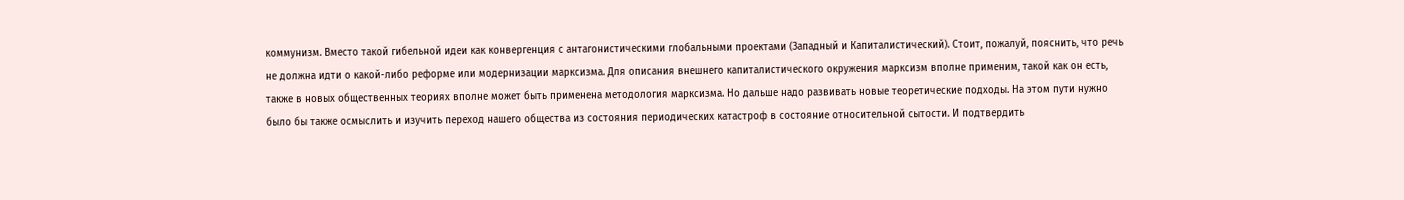коммунизм. Вместо такой гибельной идеи как конвергенция с антагонистическими глобальными проектами (Западный и Капиталистический). Стоит, пожалуй, пояснить, что речь не должна идти о какой-либо реформе или модернизации марксизма. Для описания внешнего капиталистического окружения марксизм вполне применим, такой как он есть, также в новых общественных теориях вполне может быть применена методология марксизма. Но дальше надо развивать новые теоретические подходы. На этом пути нужно было бы также осмыслить и изучить переход нашего общества из состояния периодических катастроф в состояние относительной сытости. И подтвердить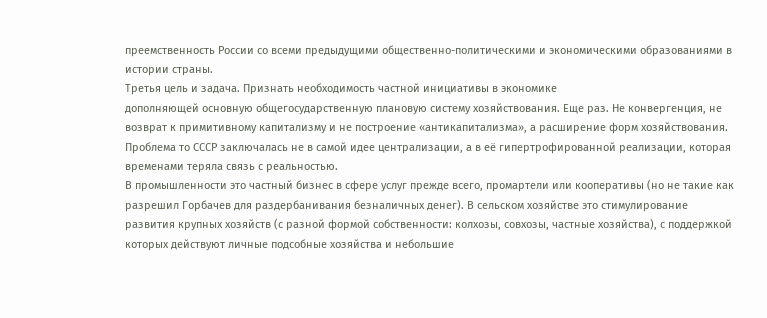преемственность России со всеми предыдущими общественно-политическими и экономическими образованиями в истории страны.
Третья цель и задача. Признать необходимость частной инициативы в экономике
дополняющей основную общегосударственную плановую систему хозяйствования. Еще раз. Не конвергенция, не возврат к примитивному капитализму и не построение «антикапитализма», а расширение форм хозяйствования. Проблема то СССР заключалась не в самой идее централизации, а в её гипертрофированной реализации, которая временами теряла связь с реальностью.
В промышленности это частный бизнес в сфере услуг прежде всего, промартели или кооперативы (но не такие как разрешил Горбачев для раздербанивания безналичных денег). В сельском хозяйстве это стимулирование развития крупных хозяйств (с разной формой собственности: колхозы, совхозы, частные хозяйства), с поддержкой которых действуют личные подсобные хозяйства и небольшие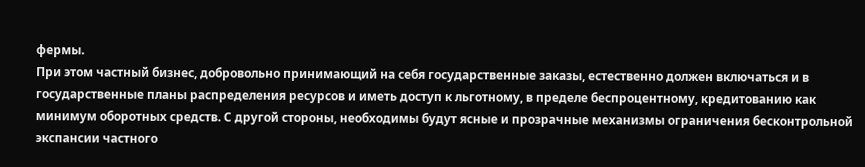фермы.
При этом частный бизнес, добровольно принимающий на себя государственные заказы, естественно должен включаться и в государственные планы распределения ресурсов и иметь доступ к льготному, в пределе беспроцентному, кредитованию как минимум оборотных средств. С другой стороны, необходимы будут ясные и прозрачные механизмы ограничения бесконтрольной экспансии частного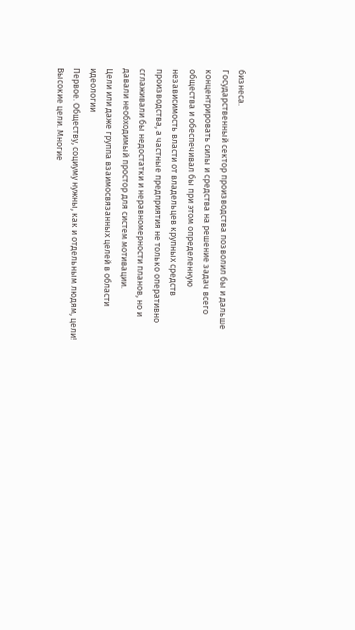бизнеса.
Государственный сектор производства позволил бы и дальше концентрировать силы и средства на решение задач всего общества и обеспечивал бы при этом определенную независимость власти от владельцев крупных средств производства, а частные предприятия не только оперативно сглаживали бы недостатки и неравномерности планов, но и давали необходимый простор для систем мотивации.
Цели или даже группа взаимосвязанных целей в области идеологии
Первое. Обществу, социуму нужны, как и отдельным людям, цели! Высокие цели. Многие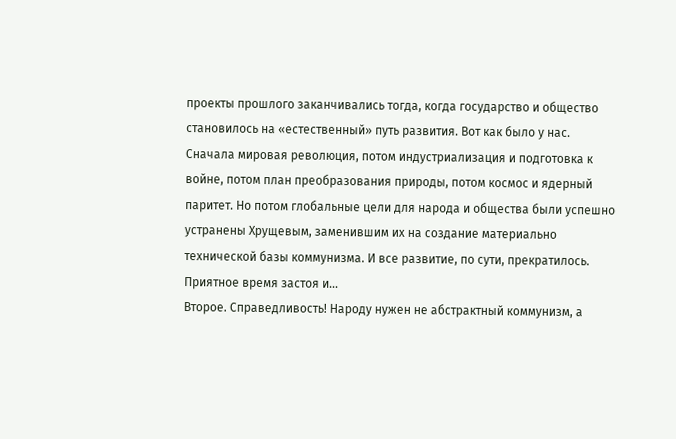проекты прошлого заканчивались тогда, когда государство и общество становилось на «естественный» путь развития. Вот как было у нас. Сначала мировая революция, потом индустриализация и подготовка к войне, потом план преобразования природы, потом космос и ядерный паритет. Но потом глобальные цели для народа и общества были успешно устранены Хрущевым, заменившим их на создание материально технической базы коммунизма. И все развитие, по сути, прекратилось. Приятное время застоя и…
Второе. Справедливость! Народу нужен не абстрактный коммунизм, а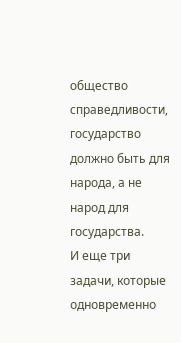общество справедливости, государство должно быть для народа, а не народ для государства.
И еще три задачи, которые одновременно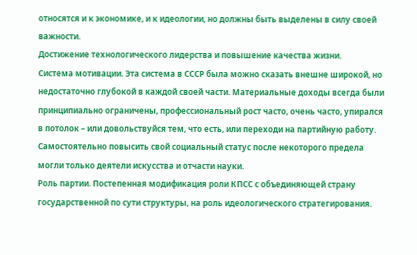относятся и к экономике, и к идеологии, но должны быть выделены в силу своей важности.
Достижение технологического лидерства и повышение качества жизни.
Система мотивации. Эта система в СССР была можно сказать внешне широкой, но недостаточно глубокой в каждой своей части. Материальные доходы всегда были принципиально ограничены, профессиональный рост часто, очень часто, упирался в потолок – или довольствуйся тем, что есть, или переходи на партийную работу. Самостоятельно повысить свой социальный статус после некоторого предела могли только деятели искусства и отчасти науки.
Роль партии. Постепенная модификация роли КПСС с объединяющей страну государственной по сути структуры, на роль идеологического стратегирования.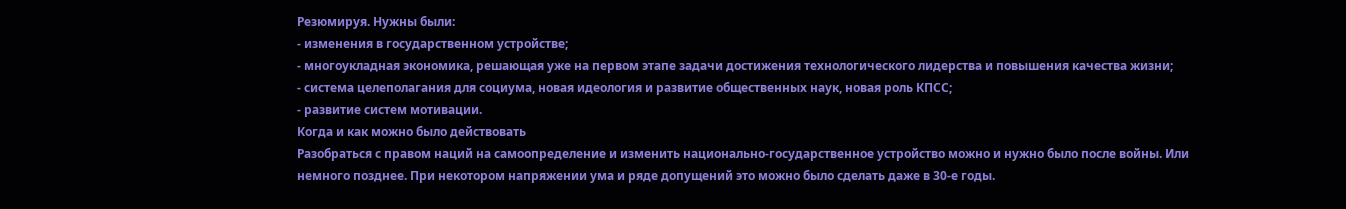Резюмируя. Нужны были:
- изменения в государственном устройстве;
- многоукладная экономика, решающая уже на первом этапе задачи достижения технологического лидерства и повышения качества жизни;
- система целеполагания для социума, новая идеология и развитие общественных наук, новая роль КПСС;
- развитие систем мотивации.
Когда и как можно было действовать
Разобраться с правом наций на самоопределение и изменить национально-государственное устройство можно и нужно было после войны. Или немного позднее. При некотором напряжении ума и ряде допущений это можно было сделать даже в 30-е годы.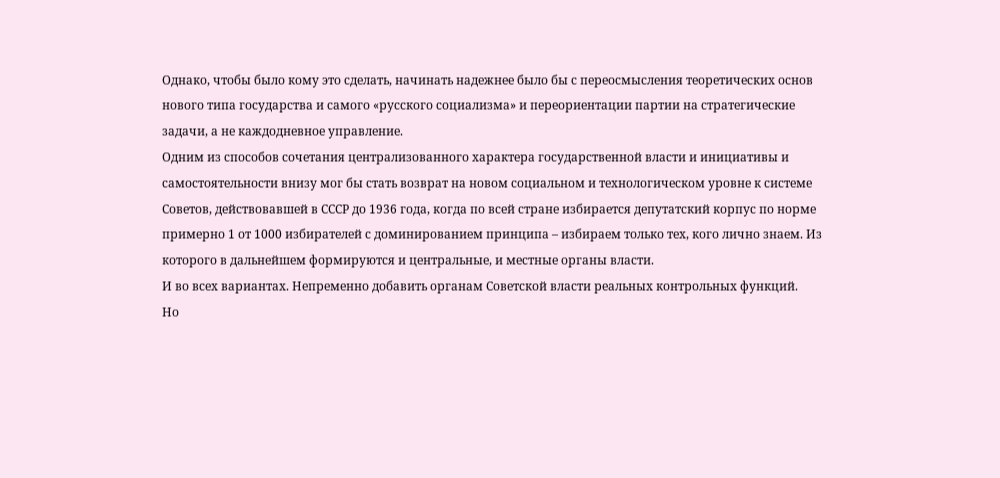Однако, чтобы было кому это сделать, начинать надежнее было бы с переосмысления теоретических основ нового типа государства и самого «русского социализма» и переориентации партии на стратегические задачи, а не каждодневное управление.
Одним из способов сочетания централизованного характера государственной власти и инициативы и самостоятельности внизу мог бы стать возврат на новом социальном и технологическом уровне к системе Советов, действовавшей в СССР до 1936 года, когда по всей стране избирается депутатский корпус по норме примерно 1 от 1000 избирателей с доминированием принципа – избираем только тех, кого лично знаем. Из которого в дальнейшем формируются и центральные, и местные органы власти.
И во всех вариантах. Непременно добавить органам Советской власти реальных контрольных функций.
Но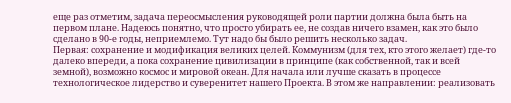еще раз отметим, задача переосмысления руководящей роли партии должна была быть на первом плане. Надеюсь понятно, что просто убирать ее, не создав ничего взамен, как это было сделано в 90-е годы, неприемлемо. Тут надо бы было решить несколько задач.
Первая: сохранение и модификация великих целей. Коммунизм (для тех, кто этого желает) где-то далеко впереди, а пока сохранение цивилизации в принципе (как собственной, так и всей земной), возможно космос и мировой океан. Для начала или лучше сказать в процессе технологическое лидерство и суверенитет нашего Проекта. В этом же направлении: реализовать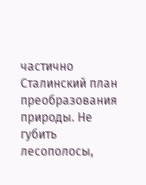частично Сталинский план преобразования природы. Не губить лесополосы,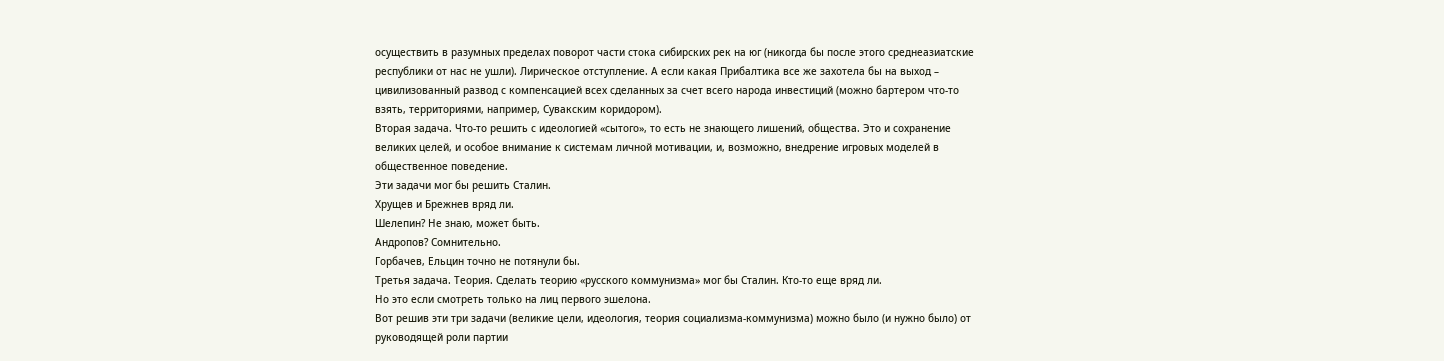осуществить в разумных пределах поворот части стока сибирских рек на юг (никогда бы после этого среднеазиатские республики от нас не ушли). Лирическое отступление. А если какая Прибалтика все же захотела бы на выход – цивилизованный развод с компенсацией всех сделанных за счет всего народа инвестиций (можно бартером что-то взять, территориями, например, Сувакским коридором).
Вторая задача. Что-то решить с идеологией «сытого», то есть не знающего лишений, общества. Это и сохранение великих целей, и особое внимание к системам личной мотивации, и, возможно, внедрение игровых моделей в общественное поведение.
Эти задачи мог бы решить Сталин.
Хрущев и Брежнев вряд ли.
Шелепин? Не знаю, может быть.
Андропов? Сомнительно.
Горбачев, Ельцин точно не потянули бы.
Третья задача. Теория. Сделать теорию «русского коммунизма» мог бы Сталин. Кто-то еще вряд ли.
Но это если смотреть только на лиц первого эшелона.
Вот решив эти три задачи (великие цели, идеология, теория социализма-коммунизма) можно было (и нужно было) от руководящей роли партии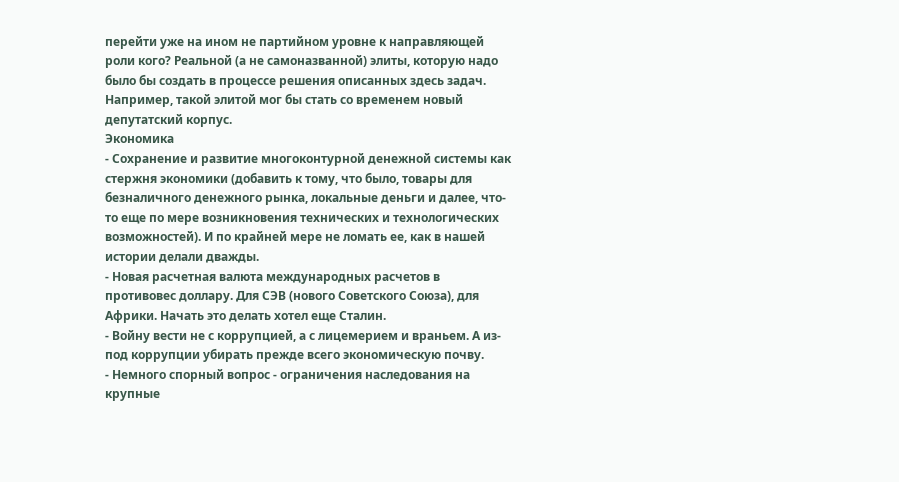перейти уже на ином не партийном уровне к направляющей роли кого? Реальной (а не самоназванной) элиты, которую надо было бы создать в процессе решения описанных здесь задач. Например, такой элитой мог бы стать со временем новый депутатский корпус.
Экономика
- Сохранение и развитие многоконтурной денежной системы как стержня экономики (добавить к тому, что было, товары для безналичного денежного рынка, локальные деньги и далее, что-то еще по мере возникновения технических и технологических возможностей). И по крайней мере не ломать ее, как в нашей истории делали дважды.
- Новая расчетная валюта международных расчетов в противовес доллару. Для СЭВ (нового Советского Союза), для Африки. Начать это делать хотел еще Сталин.
- Войну вести не с коррупцией, а с лицемерием и враньем. А из-под коррупции убирать прежде всего экономическую почву.
- Немного спорный вопрос - ограничения наследования на крупные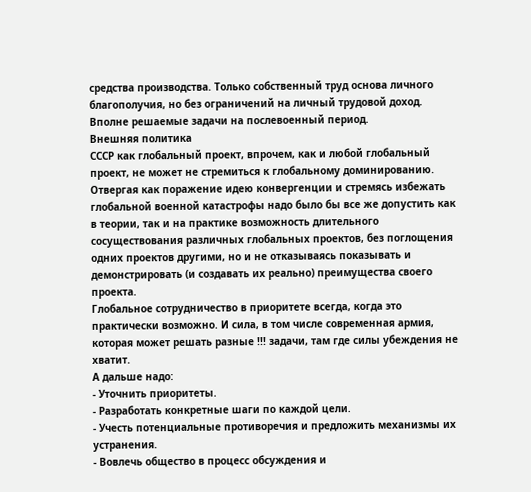средства производства. Только собственный труд основа личного благополучия, но без ограничений на личный трудовой доход.
Вполне решаемые задачи на послевоенный период.
Внешняя политика
СССР как глобальный проект, впрочем, как и любой глобальный проект, не может не стремиться к глобальному доминированию.
Отвергая как поражение идею конвергенции и стремясь избежать глобальной военной катастрофы надо было бы все же допустить как в теории, так и на практике возможность длительного сосуществования различных глобальных проектов, без поглощения одних проектов другими, но и не отказываясь показывать и демонстрировать (и создавать их реально) преимущества своего проекта.
Глобальное сотрудничество в приоритете всегда, когда это практически возможно. И сила, в том числе современная армия, которая может решать разные !!! задачи, там где силы убеждения не хватит.
А дальше надо:
- Уточнить приоритеты.
- Разработать конкретные шаги по каждой цели.
- Учесть потенциальные противоречия и предложить механизмы их устранения.
- Вовлечь общество в процесс обсуждения и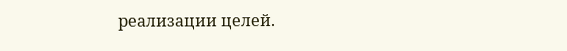реализации целей.